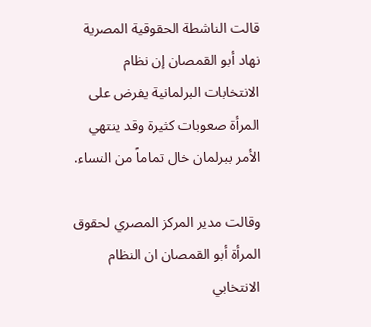قالت الناشطة الحقوقية المصرية نهاد أبو القمصان إن نظام الانتخابات البرلمانية يفرض على المرأة صعوبات كثيرة وقد ينتهي الأمر ببرلمان خال تماماً من النساء.

وقالت مدير المركز المصري لحقوق المرأة أبو القمصان ان النظام الانتخابي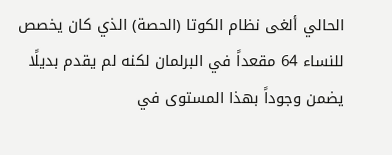الحالي ألغى نظام الكوتا (الحصة) الذي كان يخصص للنساء 64 مقعداً في البرلمان لكنه لم يقدم بديلًا يضمن وجوداً بهذا المستوى في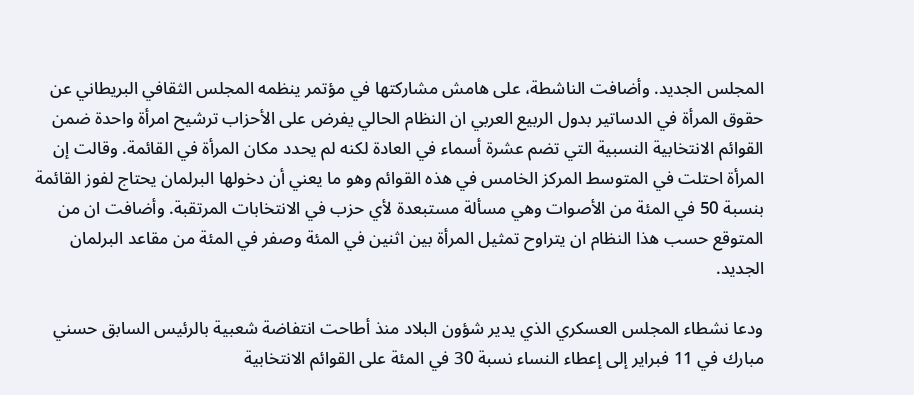المجلس الجديد. وأضافت الناشطة، على هامش مشاركتها في مؤتمر ينظمه المجلس الثقافي البريطاني عن حقوق المرأة في الدساتير بدول الربيع العربي ان النظام الحالي يفرض على الأحزاب ترشيح امرأة واحدة ضمن القوائم الانتخابية النسبية التي تضم عشرة أسماء في العادة لكنه لم يحدد مكان المرأة في القائمة. وقالت إن المرأة احتلت في المتوسط المركز الخامس في هذه القوائم وهو ما يعني أن دخولها البرلمان يحتاج لفوز القائمة بنسبة 50 في المئة من الأصوات وهي مسألة مستبعدة لأي حزب في الانتخابات المرتقبة. وأضافت ان من المتوقع حسب هذا النظام ان يتراوح تمثيل المرأة بين اثنين في المئة وصفر في المئة من مقاعد البرلمان الجديد.

ودعا نشطاء المجلس العسكري الذي يدير شؤون البلاد منذ أطاحت انتفاضة شعبية بالرئيس السابق حسني مبارك في 11 فبراير إلى إعطاء النساء نسبة 30 في المئة على القوائم الانتخابية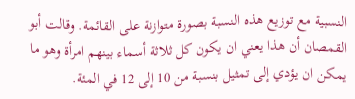النسبية مع توزيع هذه النسبة بصورة متوازنة على القائمة. وقالت أبو القمصان أن هذا يعني ان يكون كل ثلاثة أسماء بينهم امرأة وهو ما يمكن ان يؤدي إلى تمثيل بنسبة من 10 إلى 12 في المئة.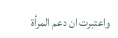واعتبرت ان دعم المرأة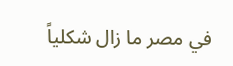في مصر ما زال شكلياً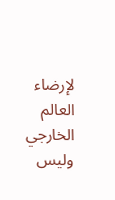لإرضاء العالم الخارجي وليس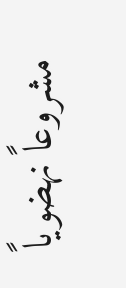مشروعاً نهضوياً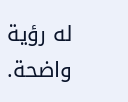له رؤية واضحة.